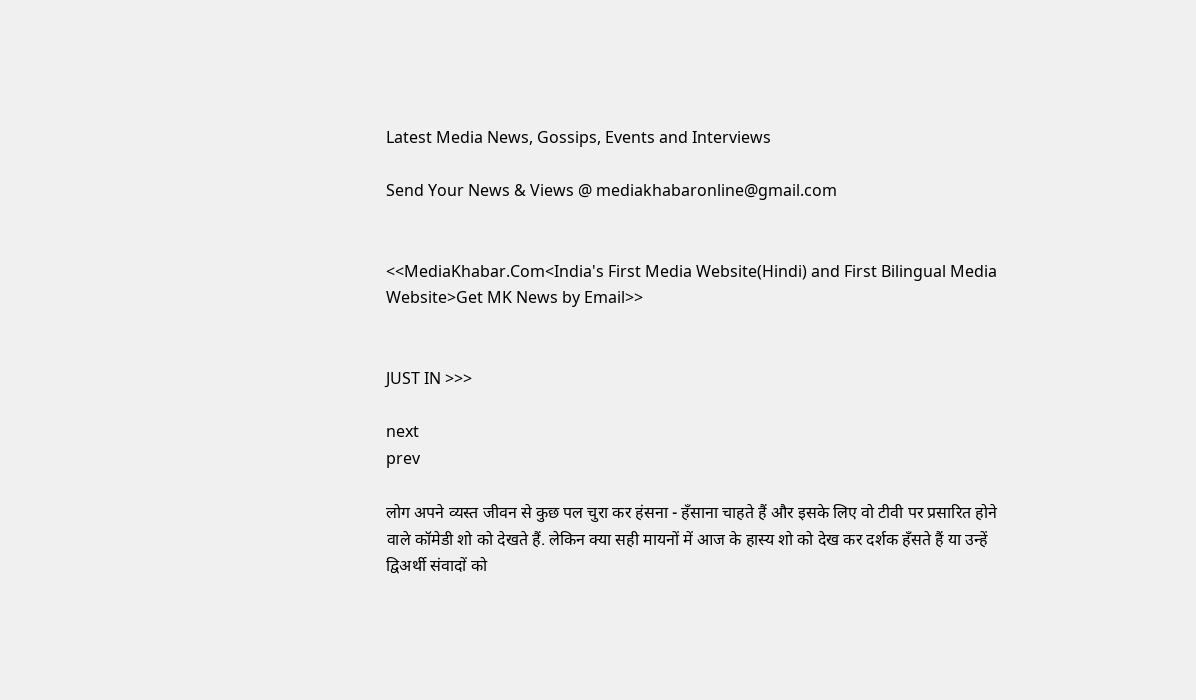Latest Media News, Gossips, Events and Interviews

Send Your News & Views @ mediakhabaronline@gmail.com


<<MediaKhabar.Com<India's First Media Website(Hindi) and First Bilingual Media Website>Get MK News by Email>>


JUST IN >>>

next
prev

लोग अपने व्यस्त जीवन से कुछ पल चुरा कर हंसना - हँसाना चाहते हैं और इसके लिए वो टीवी पर प्रसारित होने वाले कॉमेडी शो को देखते हैं. लेकिन क्या सही मायनों में आज के हास्य शो को देख कर दर्शक हँसते हैं या उन्हें द्विअर्थी संवादों को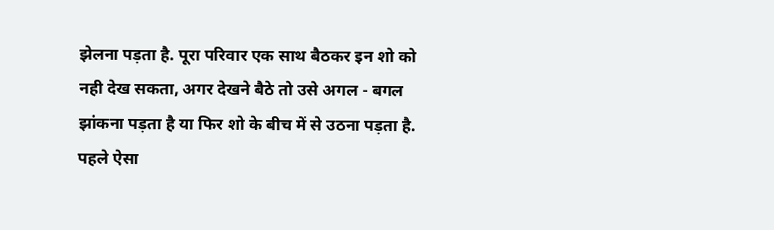झेलना पड़ता है. पूरा परिवार एक साथ बैठकर इन शो को नही देख सकता, अगर देखने बैठे तो उसे अगल - बगल झांकना पड़ता है या फिर शो के बीच में से उठना पड़ता है. पहले ऐसा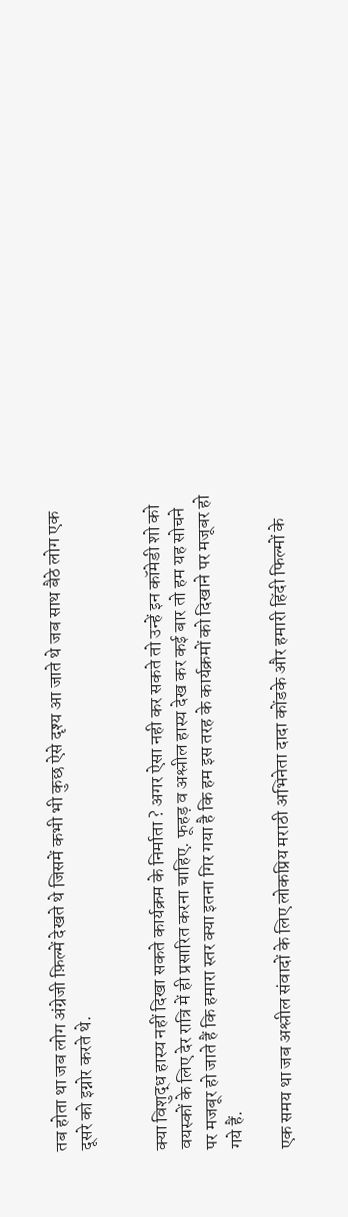तब होता था जब लोग अंग्रेजी फ़िल्में देखते थे जिसमें कभी भी कुछ ऐसे दृश्य आ जाते थे जब साथ बैठे लोग एक दूसरे को इग्नोर करते थे.


क्या विशुद्ध हास्य नहीं दिखा सकते कार्यक्रम के निर्माता ? अगर ऐसा नही कर सकते तो उन्हें इन कॉमेडी शो को वयस्कों के लिए देर रात्रि में ही प्रसारित करना चाहिए. फूहड़ व अश्लील हास्य देख कर कई बार तो हम यह सोचने पर मजबूर हो जाते हैं कि हमारा स्तर क्या इतना गिर गया है कि हम इस तरह के कार्यक्रमों को दिखाने पर मजूबर हो गये हैं.

एक समय था जब अश्लील संवादों के लिए लोकप्रिय मराठी अभिनेता दादा कोंडके और हमारी हिंदी फिल्मों के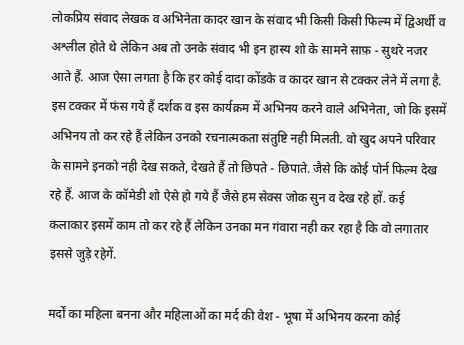लोकप्रिय संवाद लेखक व अभिनेता कादर खान के संवाद भी किसी किसी फिल्म में द्विअर्थी व अश्लील होते थे लेकिन अब तो उनके संवाद भी इन हास्य शो के सामने साफ़ - सुथरे नजर आते हैं. आज ऐसा लगता है कि हर कोई दादा कोंडके व कादर खान से टक्कर लेने में लगा है. इस टक्कर में फंस गये हैं दर्शक व इस कार्यक्रम में अभिनय करने वाले अभिनेता, जो कि इसमें अभिनय तो कर रहे हैं लेकिन उनको रचनात्मकता संतुष्टि नही मिलती. वो खुद अपने परिवार के सामने इनको नही देख सकते, देखते हैं तो छिपते - छिपाते. जैसे कि कोई पोर्न फिल्म देख रहे हैं. आज के कॉमेडी शो ऐसे हो गये हैं जैसे हम सेक्स जोक सुन व देख रहे हों. कई कलाकार इसमें काम तो कर रहे हैं लेकिन उनका मन गंवारा नही कर रहा है कि वो लगातार इससे जुड़े रहेगें.

मर्दों का महिला बनना और महिलाओं का मर्द की वेश - भूषा में अभिनय करना कोई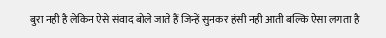बुरा नही है लेकिन ऐसे संवाद बोले जाते हैं जिन्हें सुनकर हंसी नही आती बल्कि ऐसा लगता है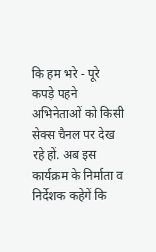कि हम भरे - पूरे कपड़े पहने अभिनेताओं को किसी सेक्स चैनल पर देख रहे हों. अब इस कार्यक्रम के निर्माता व निर्देशक कहेगें कि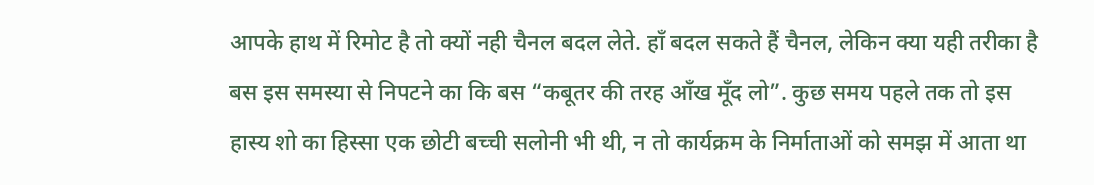आपके हाथ में रिमोट है तो क्यों नही चैनल बदल लेते. हाँ बदल सकते हैं चैनल, लेकिन क्या यही तरीका है बस इस समस्या से निपटने का कि बस “कबूतर की तरह आँख मूँद लो”. कुछ समय पहले तक तो इस हास्य शो का हिस्सा एक छोटी बच्ची सलोनी भी थी, न तो कार्यक्रम के निर्माताओं को समझ में आता था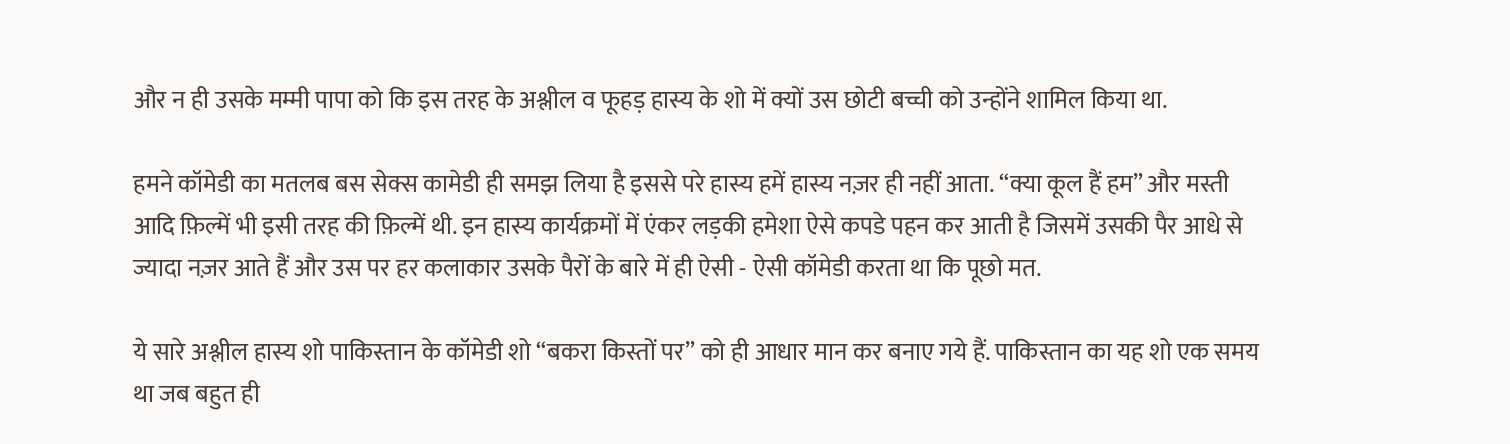और न ही उसके मम्मी पापा को कि इस तरह के अश्लील व फूहड़ हास्य के शो में क्यों उस छोटी बच्ची को उन्होंने शामिल किया था.

हमने कॉमेडी का मतलब बस सेक्स कामेडी ही समझ लिया है इससे परे हास्य हमें हास्य नज़र ही नहीं आता. “क्या कूल हैं हम” और मस्ती आदि फ़िल्में भी इसी तरह की फ़िल्में थी. इन हास्य कार्यक्रमों में एंकर लड़की हमेशा ऐसे कपडे पहन कर आती है जिसमें उसकी पैर आधे से ज्यादा नज़र आते हैं और उस पर हर कलाकार उसके पैरों के बारे में ही ऐसी - ऐसी कॉमेडी करता था कि पूछो मत.

ये सारे अश्लील हास्य शो पाकिस्तान के कॉमेडी शो “बकरा किस्तों पर” को ही आधार मान कर बनाए गये हैं. पाकिस्तान का यह शो एक समय था जब बहुत ही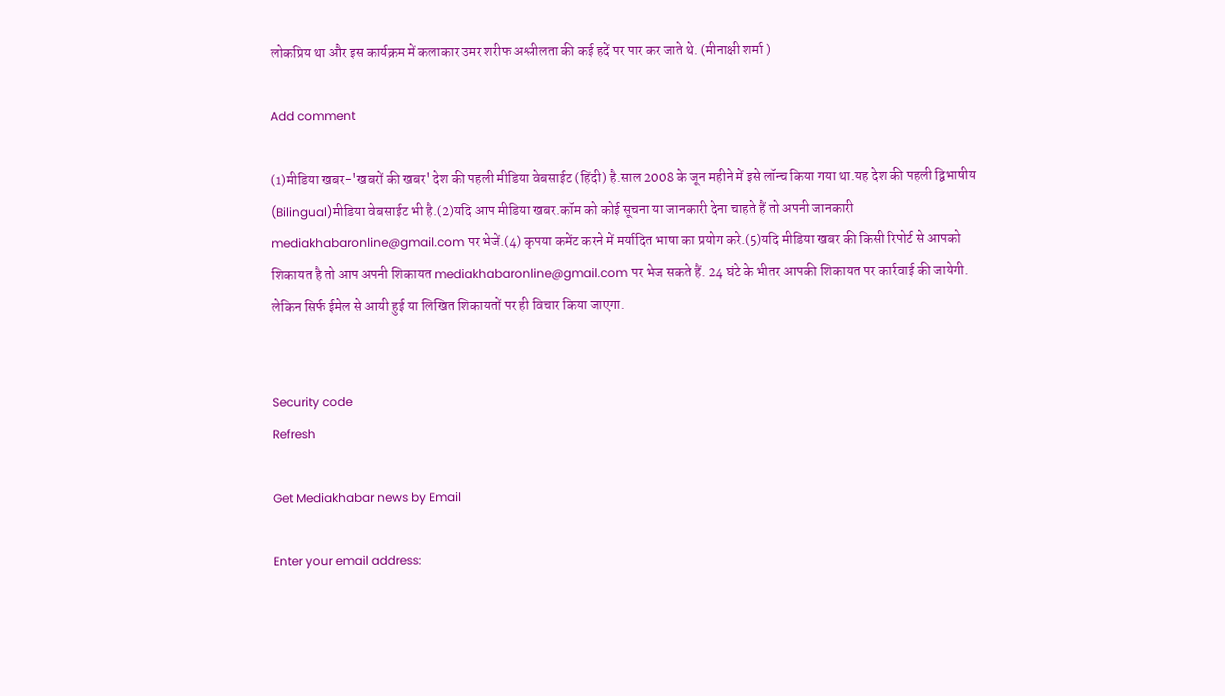लोकप्रिय था और इस कार्यक्रम में कलाकार उमर शरीफ अश्लीलता की कई हदें पर पार कर जाते थे. (मीनाक्षी शर्मा )

Add comment

(1)मीडिया खबर-'खबरों की खबर' देश की पहली मीडिया वेबसाईट (हिंदी) है.साल 2008 के जून महीने में इसे लॉन्च किया गया था.यह देश की पहली द्विभाषीय (Bilingual)मीडिया वेबसाईट भी है.(2)यदि आप मीडिया खबर.कॉम को कोई सूचना या जानकारी देना चाहते हैं तो अपनी जानकारी mediakhabaronline@gmail.com पर भेजें.(4) कृपया कमेंट करने में मर्यादित भाषा का प्रयोग करे.(5)यदि मीडिया खबर की किसी रिपोर्ट से आपको शिकायत है तो आप अपनी शिकायत mediakhabaronline@gmail.com पर भेज सकते हैं. 24 घंटे के भीतर आपकी शिकायत पर कार्रवाई की जायेगी. लेकिन सिर्फ ईमेल से आयी हुई या लिखित शिकायतों पर ही विचार किया जाएगा.


Security code
Refresh

Get Mediakhabar news by Email

Enter your email address: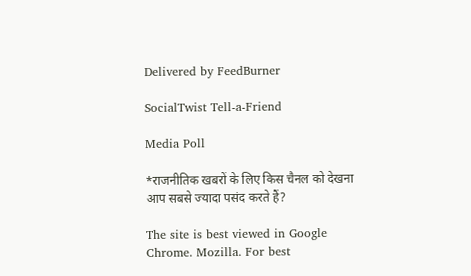Delivered by FeedBurner

SocialTwist Tell-a-Friend

Media Poll

*राजनीतिक खबरों के लिए किस चैनल को देखना आप सबसे ज्यादा पसंद करते हैं?

The site is best viewed in Google Chrome. Mozilla. For best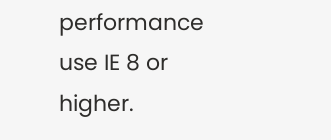performance use IE 8 or higher.